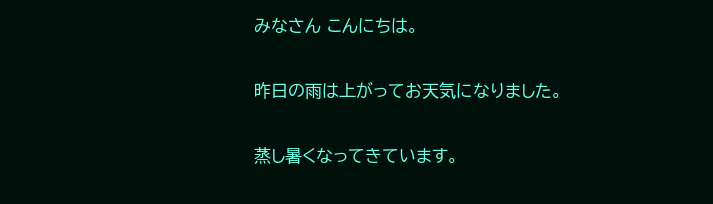みなさん こんにちは。

昨日の雨は上がってお天気になりました。

蒸し暑くなってきています。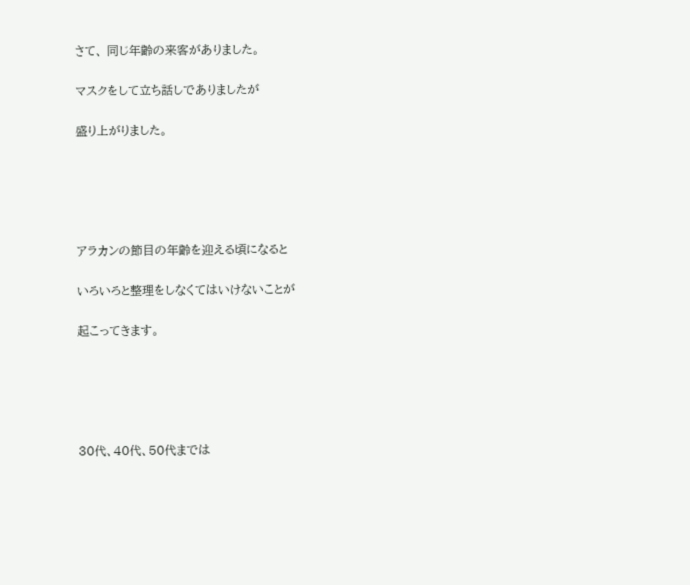さて、 同じ年齢の来客がありました。

マスクをして立ち話しでありましたが

盛り上がりました。





アラカンの節目の年齢を迎える頃になると

いろいろと整理をしなくてはいけないことが

起こってきます。





30代、40代、50代までは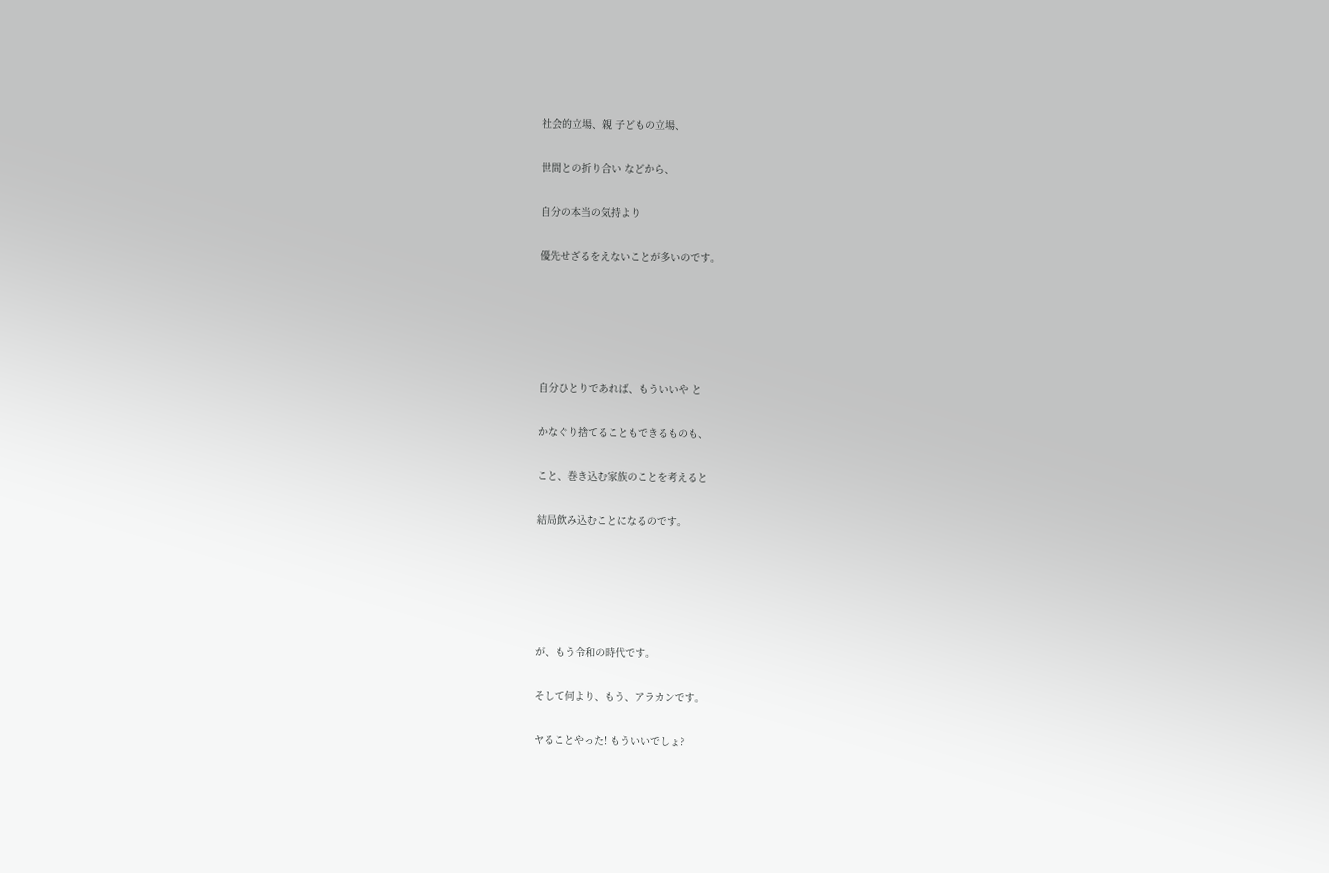社会的立場、親 子どもの立場、

世間との折り合い などから、

自分の本当の気持より

優先せざるをえないことが多いのです。





自分ひとりであれば、もういいや と

かなぐり捨てることもできるものも、

こと、巻き込む家族のことを考えると

結局飲み込むことになるのです。





が、もう令和の時代です。

そして何より、もう、アラカンです。

ヤることやった! もういいでしょ?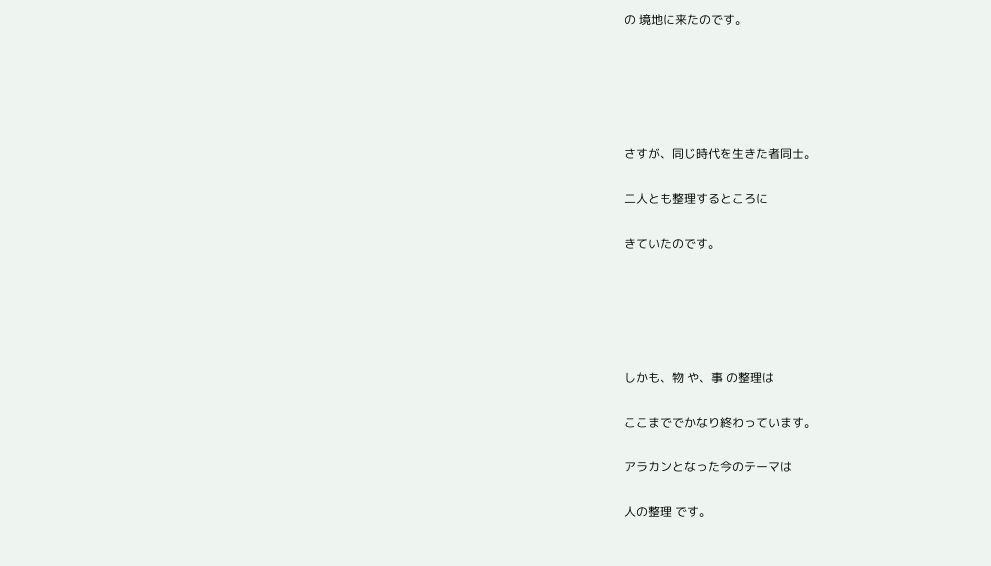の 境地に来たのです。





さすが、同じ時代を生きた者同士。

二人とも整理するところに

きていたのです。





しかも、物 や、事 の整理は

ここまででかなり終わっています。

アラカンとなった今のテーマは

人の整理 です。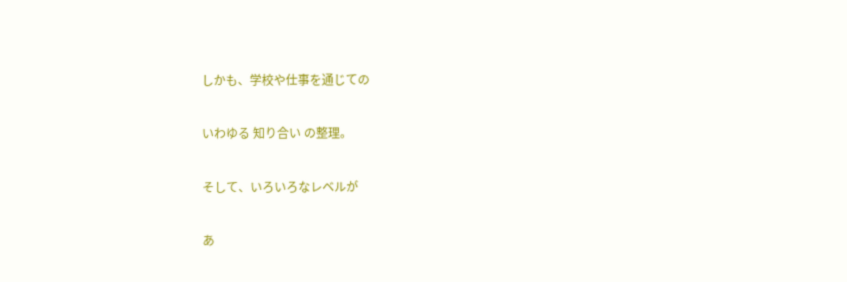しかも、学校や仕事を通じての

いわゆる 知り合い の整理。

そして、いろいろなレベルが

あ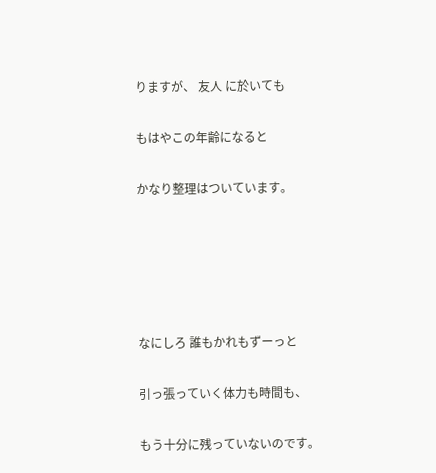りますが、 友人 に於いても

もはやこの年齢になると

かなり整理はついています。





なにしろ 誰もかれもずーっと

引っ張っていく体力も時間も、

もう十分に残っていないのです。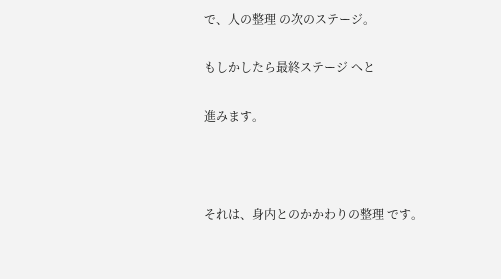で、人の整理 の次のステージ。

もしかしたら最終ステージ へと

進みます。



それは、身内とのかかわりの整理 です。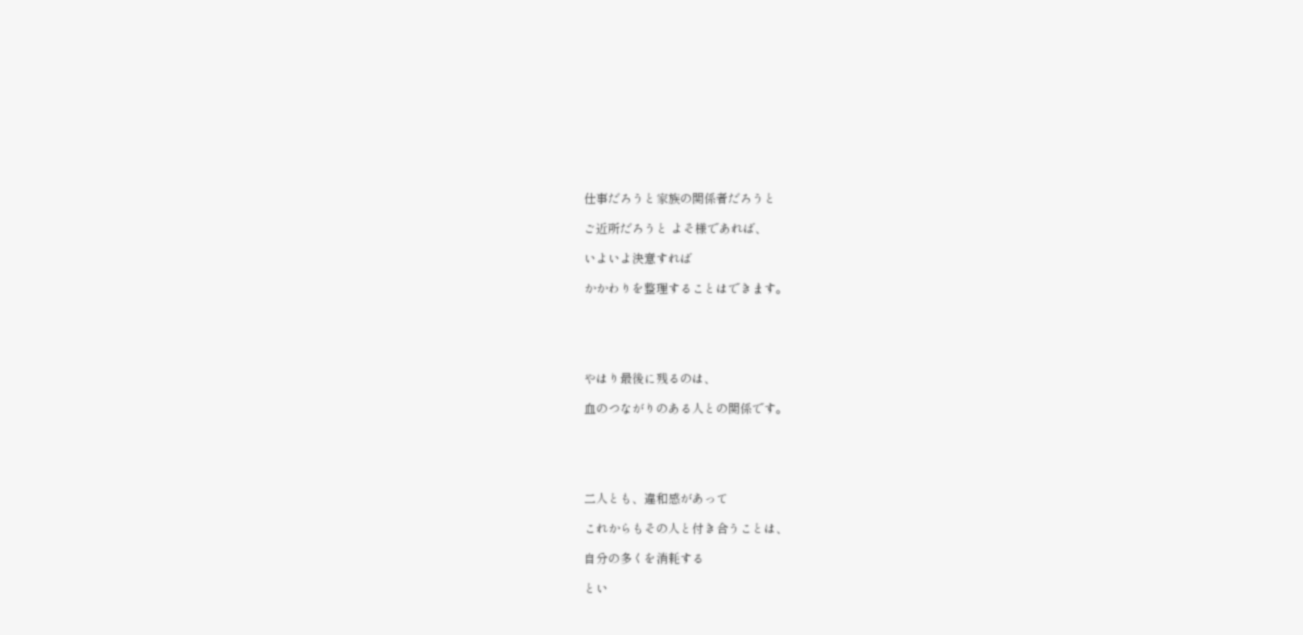仕事だろうと家族の関係者だろうと

ご近所だろうと よそ様であれば、

いよいよ決意すれば

かかわりを整理することはできます。





やはり最後に残るのは、

血のつながりのある人との関係です。





二人とも、違和感があって

これからもその人と付き合うことは、

自分の多くを消耗する

とい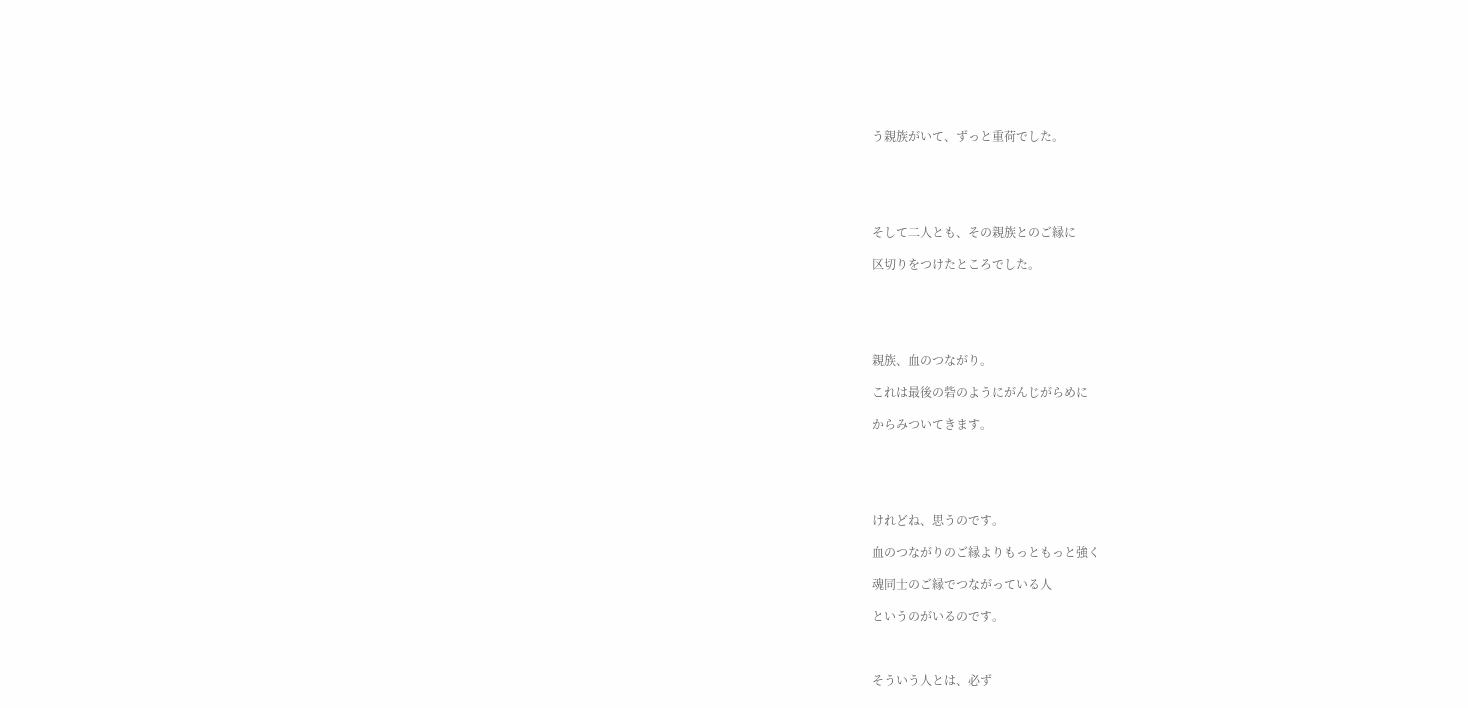う親族がいて、ずっと重荷でした。





そして二人とも、その親族とのご縁に

区切りをつけたところでした。





親族、血のつながり。

これは最後の砦のようにがんじがらめに

からみついてきます。





けれどね、思うのです。

血のつながりのご縁よりもっともっと強く

魂同士のご縁でつながっている人

というのがいるのです。



そういう人とは、必ず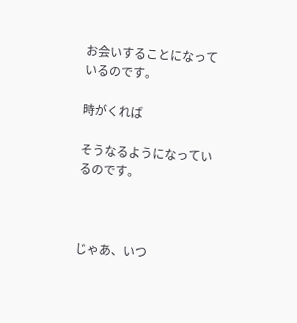お会いすることになっているのです。

時がくれば

そうなるようになっているのです。



じゃあ、いつ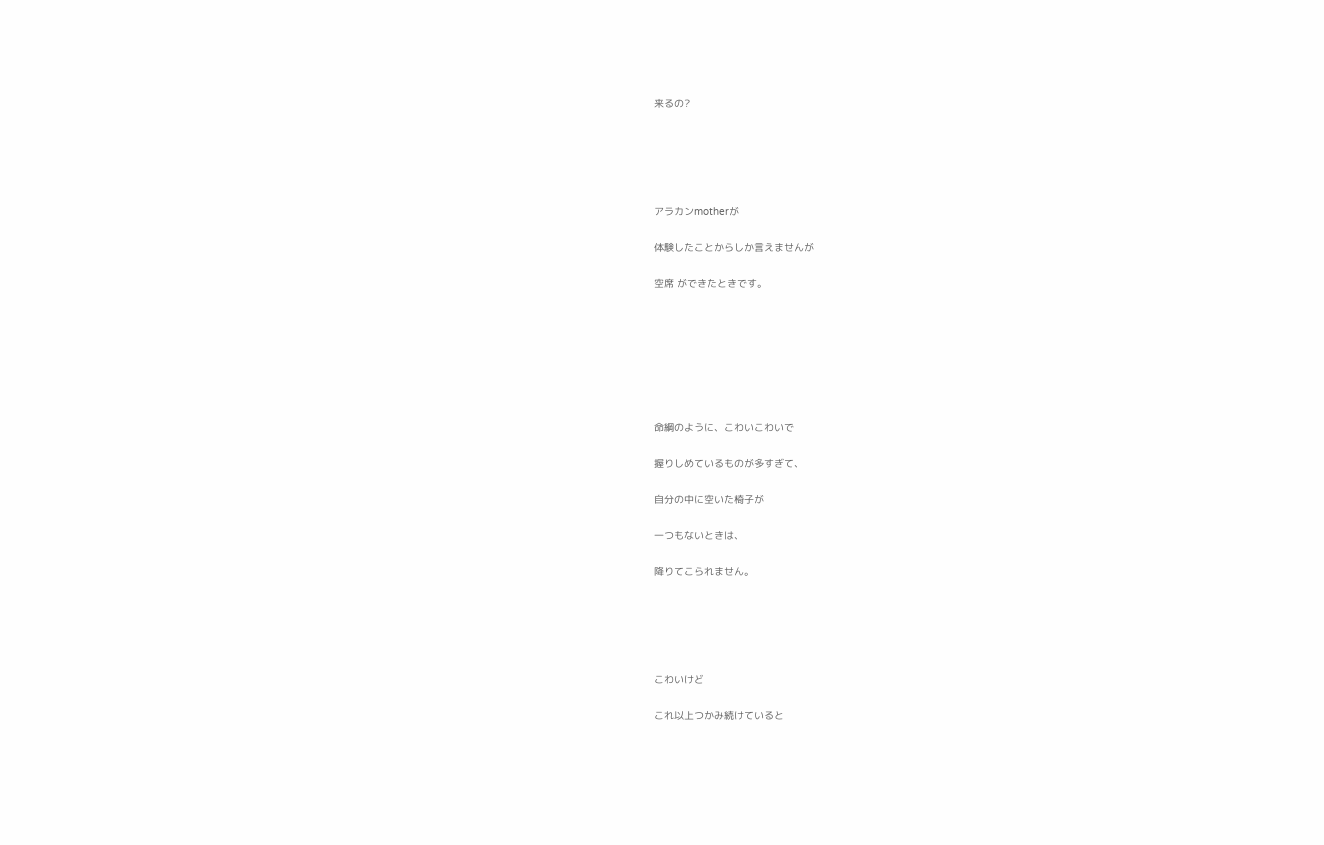来るの?





アラカンmotherが

体験したことからしか言えませんが

空席 ができたときです。







命綱のように、こわいこわいで

握りしめているものが多すぎて、

自分の中に空いた椅子が

一つもないときは、

降りてこられません。





こわいけど

これ以上つかみ続けていると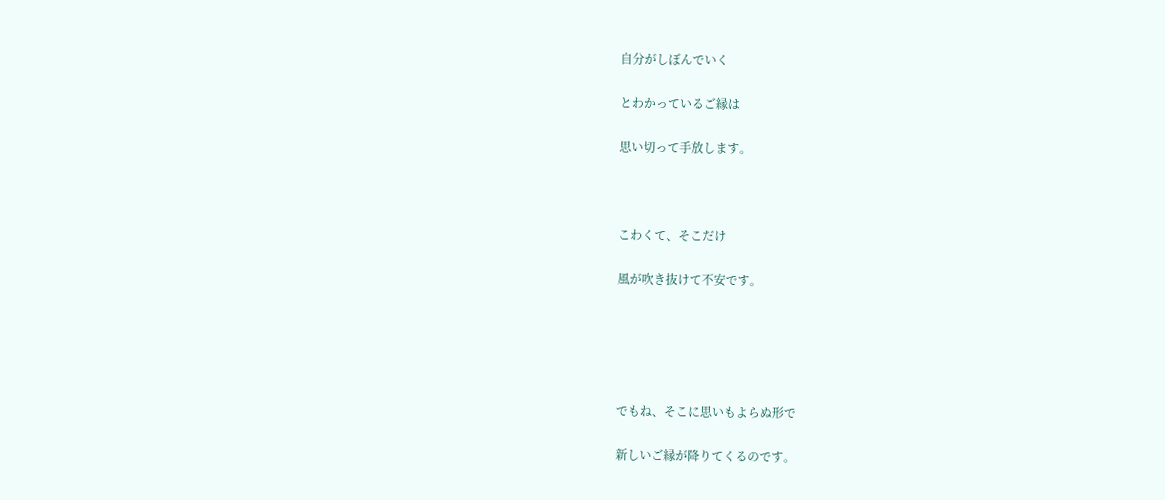自分がしぼんでいく

とわかっているご縁は

思い切って手放します。



こわくて、そこだけ

風が吹き抜けて不安です。





でもね、そこに思いもよらぬ形で

新しいご縁が降りてくるのです。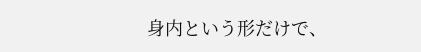身内という形だけで、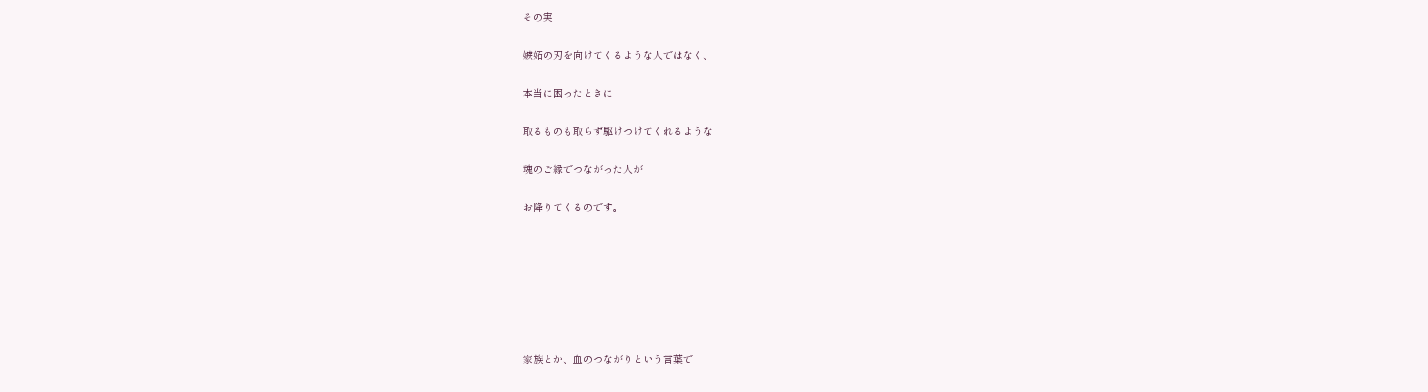その実

嫉妬の刃を向けてくるような人ではなく、

本当に困ったときに

取るものも取らず駆けつけてくれるような

魂のご縁でつながった人が

お降りてくるのです。







家族とか、血のつながりという言葉で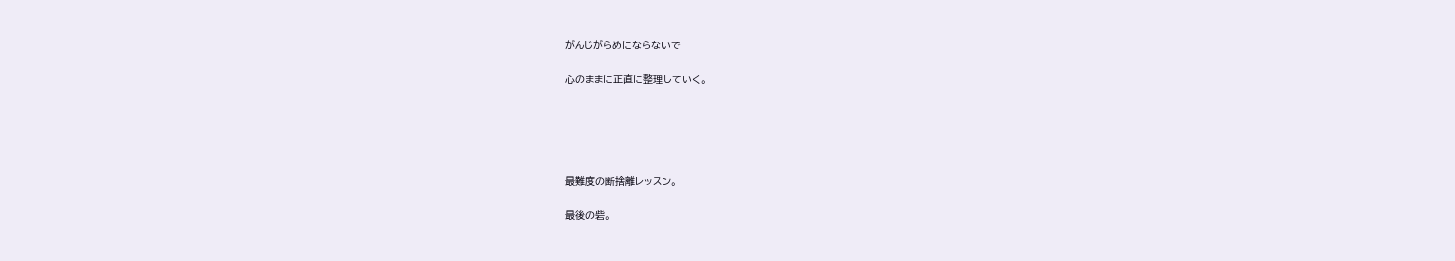がんじがらめにならないで

心のままに正直に整理していく。





最難度の断捨離レッスン。

最後の砦。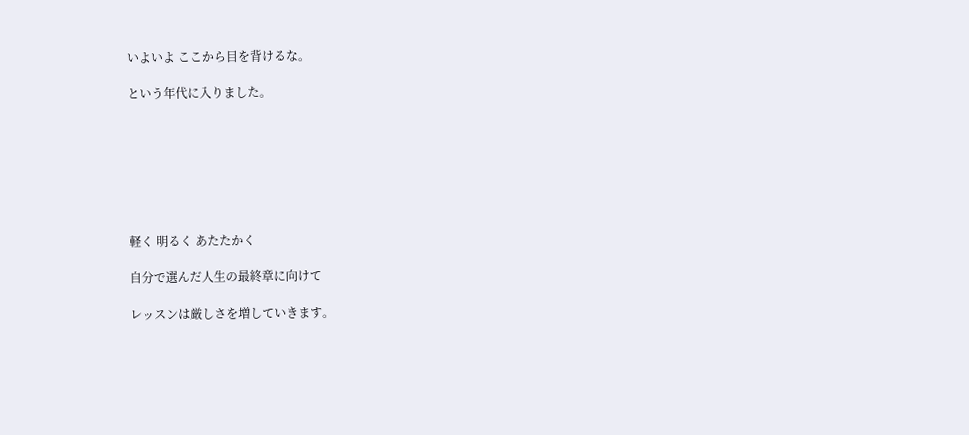いよいよ ここから目を背けるな。

という年代に入りました。







軽く 明るく あたたかく

自分で選んだ人生の最終章に向けて

レッスンは厳しさを増していきます。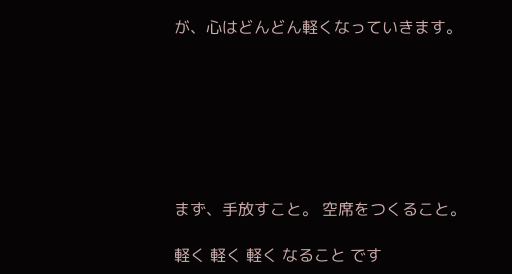が、心はどんどん軽くなっていきます。







まず、手放すこと。 空席をつくること。

軽く 軽く 軽く なること です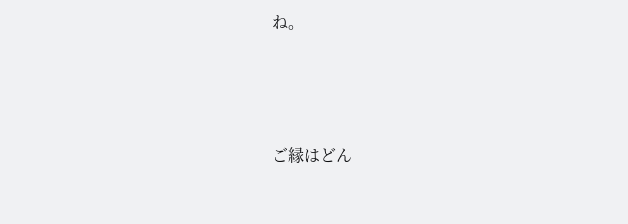ね。





ご縁はどん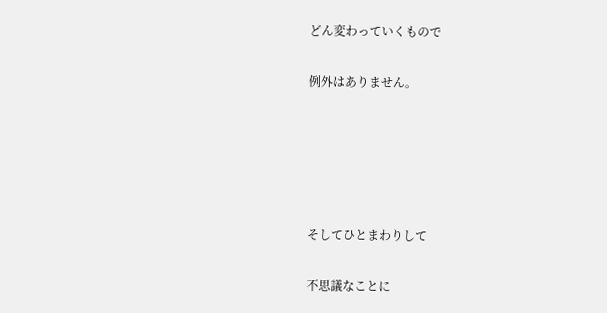どん変わっていくもので

例外はありません。





そしてひとまわりして

不思議なことに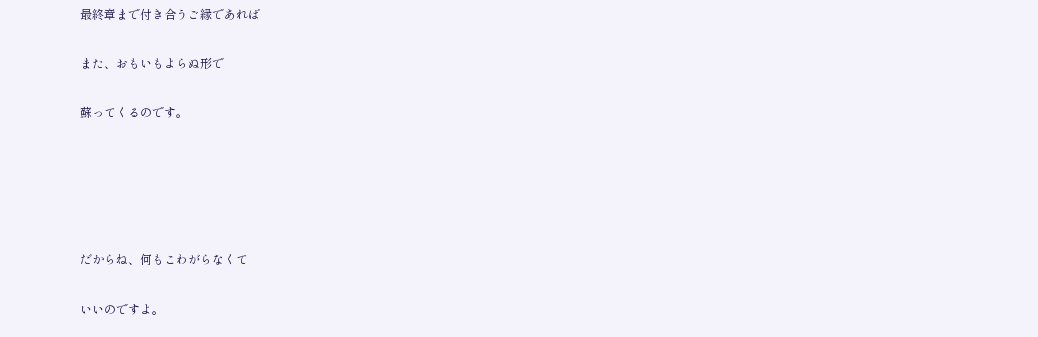最終章まで付き合うご縁であれば

また、おもいもよらぬ形で

蘇ってくるのです。





だからね、何もこわがらなくて

いいのですよ。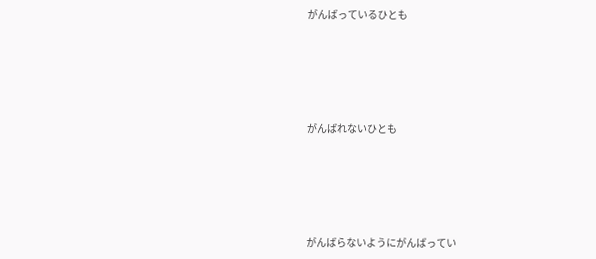がんばっているひとも





がんばれないひとも





がんばらないようにがんばってい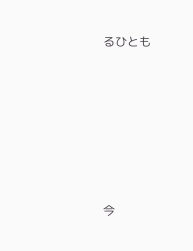るひとも







今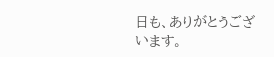日も、ありがとうございます。